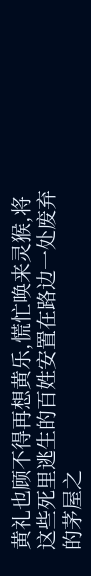黄礼也顾不得再想黄乐,慌忙唤来灵猴,将这些死里逃生的百姓安置在路边一处废弃的茅屋之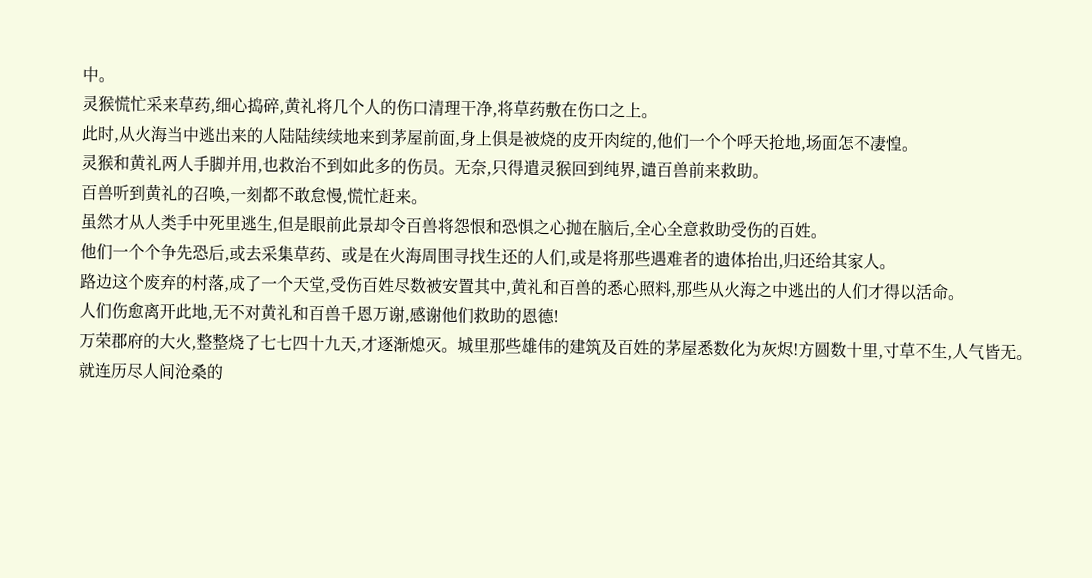中。
灵猴慌忙采来草药,细心捣碎,黄礼将几个人的伤口清理干净,将草药敷在伤口之上。
此时,从火海当中逃出来的人陆陆续续地来到茅屋前面,身上俱是被烧的皮开肉绽的,他们一个个呼天抢地,场面怎不凄惶。
灵猴和黄礼两人手脚并用,也救治不到如此多的伤员。无奈,只得遣灵猴回到纯界,谴百兽前来救助。
百兽听到黄礼的召唤,一刻都不敢怠慢,慌忙赶来。
虽然才从人类手中死里逃生,但是眼前此景却令百兽将怨恨和恐惧之心抛在脑后,全心全意救助受伤的百姓。
他们一个个争先恐后,或去采集草药、或是在火海周围寻找生还的人们,或是将那些遇难者的遗体抬出,归还给其家人。
路边这个废弃的村落,成了一个天堂,受伤百姓尽数被安置其中,黄礼和百兽的悉心照料,那些从火海之中逃出的人们才得以活命。
人们伤愈离开此地,无不对黄礼和百兽千恩万谢,感谢他们救助的恩德!
万荣郡府的大火,整整烧了七七四十九天,才逐渐熄灭。城里那些雄伟的建筑及百姓的茅屋悉数化为灰烬!方圆数十里,寸草不生,人气皆无。
就连历尽人间沧桑的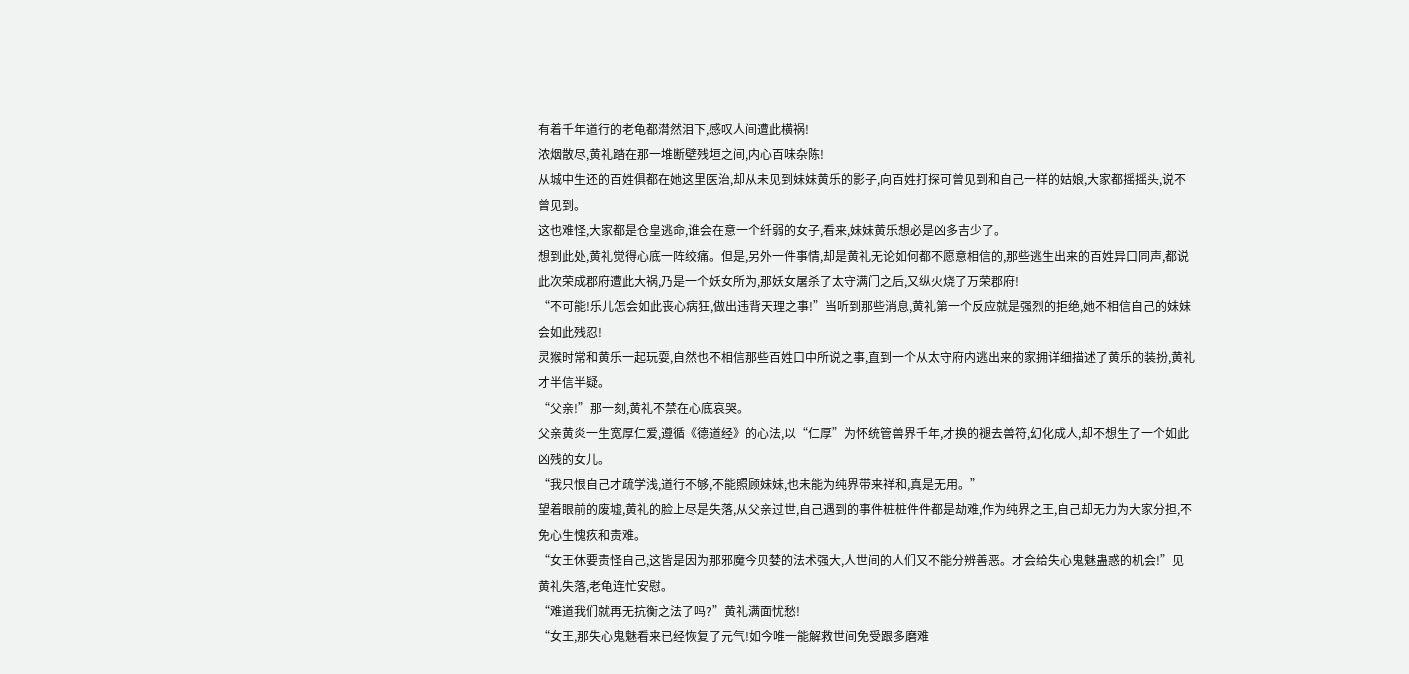有着千年道行的老龟都潸然泪下,感叹人间遭此横祸!
浓烟散尽,黄礼踏在那一堆断壁残垣之间,内心百味杂陈!
从城中生还的百姓俱都在她这里医治,却从未见到妹妹黄乐的影子,向百姓打探可曾见到和自己一样的姑娘,大家都摇摇头,说不曾见到。
这也难怪,大家都是仓皇逃命,谁会在意一个纤弱的女子,看来,妹妹黄乐想必是凶多吉少了。
想到此处,黄礼觉得心底一阵绞痛。但是,另外一件事情,却是黄礼无论如何都不愿意相信的,那些逃生出来的百姓异口同声,都说此次荣成郡府遭此大祸,乃是一个妖女所为,那妖女屠杀了太守满门之后,又纵火烧了万荣郡府!
“不可能!乐儿怎会如此丧心病狂,做出违背天理之事!”当听到那些消息,黄礼第一个反应就是强烈的拒绝,她不相信自己的妹妹会如此残忍!
灵猴时常和黄乐一起玩耍,自然也不相信那些百姓口中所说之事,直到一个从太守府内逃出来的家拥详细描述了黄乐的装扮,黄礼才半信半疑。
“父亲!”那一刻,黄礼不禁在心底哀哭。
父亲黄炎一生宽厚仁爱,遵循《德道经》的心法,以“仁厚”为怀统管兽界千年,才换的褪去兽符,幻化成人,却不想生了一个如此凶残的女儿。
“我只恨自己才疏学浅,道行不够,不能照顾妹妹,也未能为纯界带来祥和,真是无用。”
望着眼前的废墟,黄礼的脸上尽是失落,从父亲过世,自己遇到的事件桩桩件件都是劫难,作为纯界之王,自己却无力为大家分担,不免心生愧疚和责难。
“女王休要责怪自己,这皆是因为那邪魔今贝婪的法术强大,人世间的人们又不能分辨善恶。才会给失心鬼魅蛊惑的机会!”见黄礼失落,老龟连忙安慰。
“难道我们就再无抗衡之法了吗?”黄礼满面忧愁!
“女王,那失心鬼魅看来已经恢复了元气!如今唯一能解救世间免受跟多磨难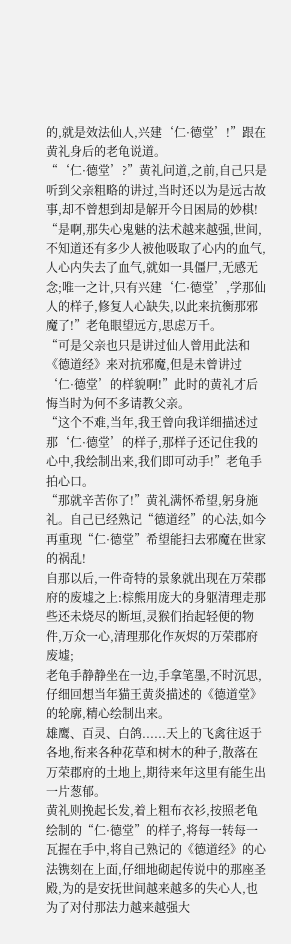的,就是效法仙人,兴建‘仁·德堂’!”跟在黄礼身后的老龟说道。
“‘仁·德堂’?”黄礼问道,之前,自己只是听到父亲粗略的讲过,当时还以为是远古故事,却不曾想到却是解开今日困局的妙棋!
“是啊,那失心鬼魅的法术越来越强,世间,不知道还有多少人被他吸取了心内的血气,人心内失去了血气,就如一具僵尸,无感无念;唯一之计,只有兴建‘仁·德堂’,学那仙人的样子,修复人心缺失,以此来抗衡那邪魔了!”老龟眼望远方,思虑万千。
“可是父亲也只是讲过仙人曾用此法和《德道经》来对抗邪魔,但是未曾讲过‘仁·德堂’的样貌啊!”此时的黄礼才后悔当时为何不多请教父亲。
“这个不难,当年,我王曾向我详细描述过那‘仁·德堂’的样子,那样子还记住我的心中,我绘制出来,我们即可动手!”老龟手拍心口。
“那就辛苦你了!”黄礼满怀希望,躬身施礼。自己已经熟记“德道经”的心法,如今再重现“仁·德堂”希望能扫去邪魔在世家的祸乱!
自那以后,一件奇特的景象就出现在万荣郡府的废墟之上:棕熊用庞大的身躯清理走那些还未烧尽的断垣,灵猴们抬起轻便的物件,万众一心,清理那化作灰烬的万荣郡府废墟;
老龟手静静坐在一边,手拿笔墨,不时沉思,仔细回想当年猫王黄炎描述的《德道堂》的轮廓,精心绘制出来。
雄鹰、百灵、白鸽......天上的飞禽往返于各地,衔来各种花草和树木的种子,散落在万荣郡府的土地上,期待来年这里有能生出一片葱郁。
黄礼则挽起长发,着上粗布衣衫,按照老龟绘制的“仁·德堂”的样子,将每一转每一瓦握在手中,将自己熟记的《德道经》的心法镌刻在上面,仔细地砌起传说中的那座圣殿,为的是安抚世间越来越多的失心人,也为了对付那法力越来越强大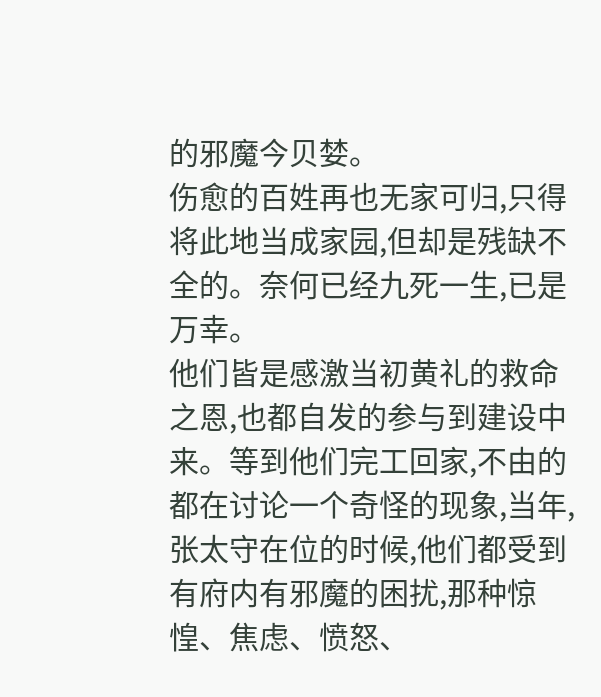的邪魔今贝婪。
伤愈的百姓再也无家可归,只得将此地当成家园,但却是残缺不全的。奈何已经九死一生,已是万幸。
他们皆是感激当初黄礼的救命之恩,也都自发的参与到建设中来。等到他们完工回家,不由的都在讨论一个奇怪的现象,当年,张太守在位的时候,他们都受到有府内有邪魔的困扰,那种惊惶、焦虑、愤怒、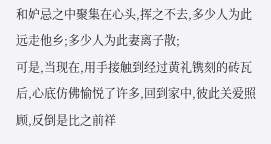和妒忌之中聚集在心头,挥之不去,多少人为此远走他乡;多少人为此妻离子散;
可是,当现在,用手接触到经过黄礼镌刻的砖瓦后,心底仿佛愉悦了许多,回到家中,彼此关爱照顾,反倒是比之前祥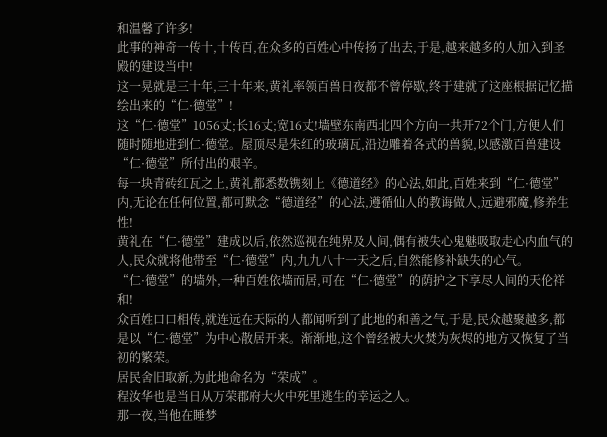和温馨了许多!
此事的神奇一传十,十传百,在众多的百姓心中传扬了出去,于是,越来越多的人加入到圣殿的建设当中!
这一晃就是三十年,三十年来,黄礼率领百兽日夜都不曾停歇,终于建就了这座根据记忆描绘出来的“仁·德堂”!
这“仁·德堂”1056丈;长16丈;宽16丈!墙壁东南西北四个方向一共开72个门,方便人们随时随地进到仁·德堂。屋顶尽是朱红的玻璃瓦,沿边雕着各式的兽貌,以感激百兽建设“仁·德堂”所付出的艰辛。
每一块青砖红瓦之上,黄礼都悉数镌刻上《德道经》的心法,如此,百姓来到“仁·德堂”内,无论在任何位置,都可默念“德道经”的心法,遵循仙人的教诲做人,远避邪魔,修养生性!
黄礼在“仁·德堂”建成以后,依然巡视在纯界及人间,偶有被失心鬼魅吸取走心内血气的人,民众就将他带至“仁·德堂”内,九九八十一天之后,自然能修补缺失的心气。
“仁·德堂”的墙外,一种百姓依墙而居,可在“仁·德堂”的荫护之下享尽人间的天伦祥和!
众百姓口口相传,就连远在天际的人都闻听到了此地的和善之气,于是,民众越聚越多,都是以“仁·德堂”为中心散居开来。渐渐地,这个曾经被大火焚为灰烬的地方又恢复了当初的繁荣。
居民舍旧取新,为此地命名为“荣成”。
程汝华也是当日从万荣郡府大火中死里逃生的幸运之人。
那一夜,当他在睡梦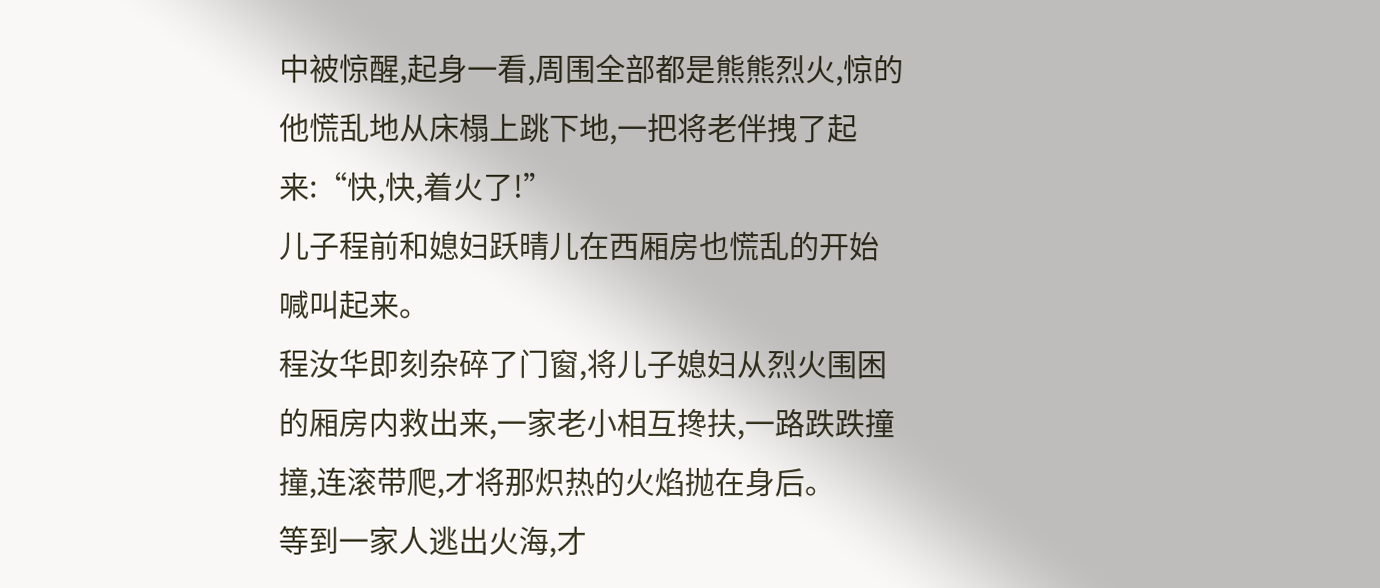中被惊醒,起身一看,周围全部都是熊熊烈火,惊的他慌乱地从床榻上跳下地,一把将老伴拽了起来:“快,快,着火了!”
儿子程前和媳妇跃晴儿在西厢房也慌乱的开始喊叫起来。
程汝华即刻杂碎了门窗,将儿子媳妇从烈火围困的厢房内救出来,一家老小相互搀扶,一路跌跌撞撞,连滚带爬,才将那炽热的火焰抛在身后。
等到一家人逃出火海,才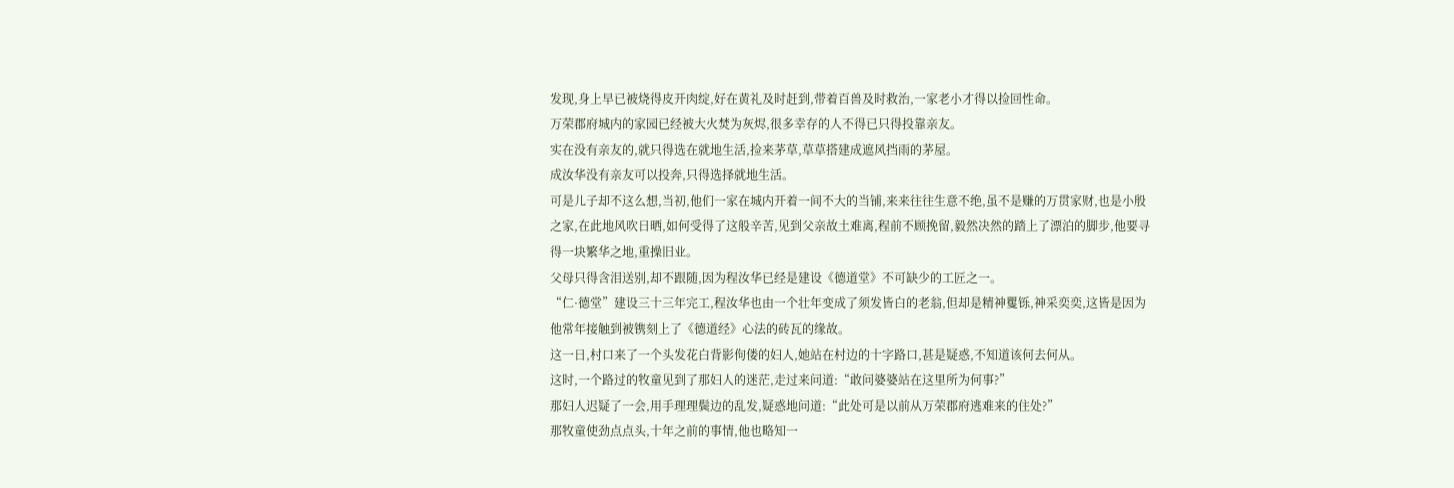发现,身上早已被烧得皮开肉绽,好在黄礼及时赶到,带着百兽及时救治,一家老小才得以捡回性命。
万荣郡府城内的家园已经被大火焚为灰烬,很多幸存的人不得已只得投靠亲友。
实在没有亲友的,就只得选在就地生活,捡来茅草,草草搭建成遮风挡雨的茅屋。
成汝华没有亲友可以投奔,只得选择就地生活。
可是儿子却不这么想,当初,他们一家在城内开着一间不大的当铺,来来往往生意不绝,虽不是赚的万贯家财,也是小殷之家,在此地风吹日晒,如何受得了这般辛苦,见到父亲故土难离,程前不顾挽留,毅然决然的踏上了漂泊的脚步,他要寻得一块繁华之地,重操旧业。
父母只得含泪送别,却不跟随,因为程汝华已经是建设《德道堂》不可缺少的工匠之一。
“仁·德堂”建设三十三年完工,程汝华也由一个壮年变成了须发皆白的老翁,但却是精神矍铄,神采奕奕,这皆是因为他常年接触到被镌刻上了《德道经》心法的砖瓦的缘故。
这一日,村口来了一个头发花白背影佝偻的妇人,她站在村边的十字路口,甚是疑惑,不知道该何去何从。
这时,一个路过的牧童见到了那妇人的迷茫,走过来问道:“敢问婆婆站在这里所为何事?”
那妇人迟疑了一会,用手理理鬓边的乱发,疑惑地问道:“此处可是以前从万荣郡府逃难来的住处?”
那牧童使劲点点头,十年之前的事情,他也略知一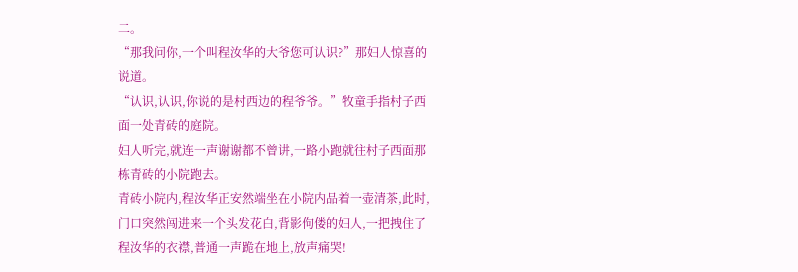二。
“那我问你,一个叫程汝华的大爷您可认识?”那妇人惊喜的说道。
“认识,认识,你说的是村西边的程爷爷。”牧童手指村子西面一处青砖的庭院。
妇人听完,就连一声谢谢都不曾讲,一路小跑就往村子西面那栋青砖的小院跑去。
青砖小院内,程汝华正安然端坐在小院内品着一壶清茶,此时,门口突然闯进来一个头发花白,背影佝偻的妇人,一把拽住了程汝华的衣襟,普通一声跪在地上,放声痛哭!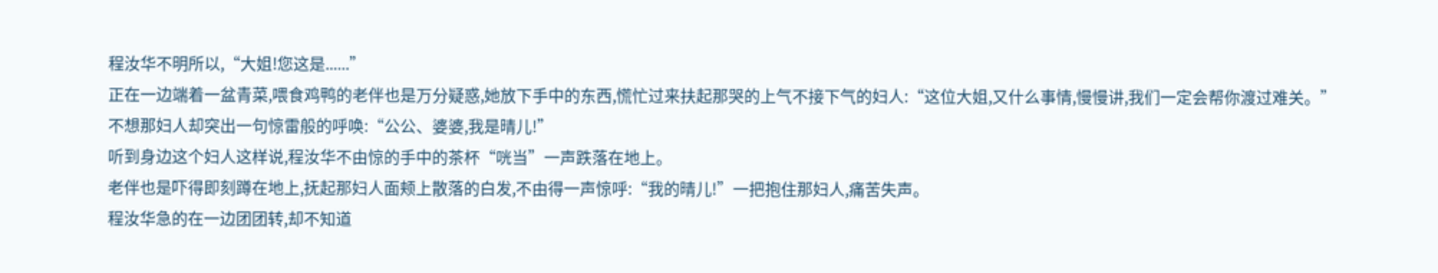程汝华不明所以,“大姐!您这是......”
正在一边端着一盆青菜,喂食鸡鸭的老伴也是万分疑惑,她放下手中的东西,慌忙过来扶起那哭的上气不接下气的妇人:“这位大姐,又什么事情,慢慢讲,我们一定会帮你渡过难关。”
不想那妇人却突出一句惊雷般的呼唤:“公公、婆婆,我是晴儿!”
听到身边这个妇人这样说,程汝华不由惊的手中的茶杯“咣当”一声跌落在地上。
老伴也是吓得即刻蹲在地上,抚起那妇人面颊上散落的白发,不由得一声惊呼:“我的晴儿!”一把抱住那妇人,痛苦失声。
程汝华急的在一边团团转,却不知道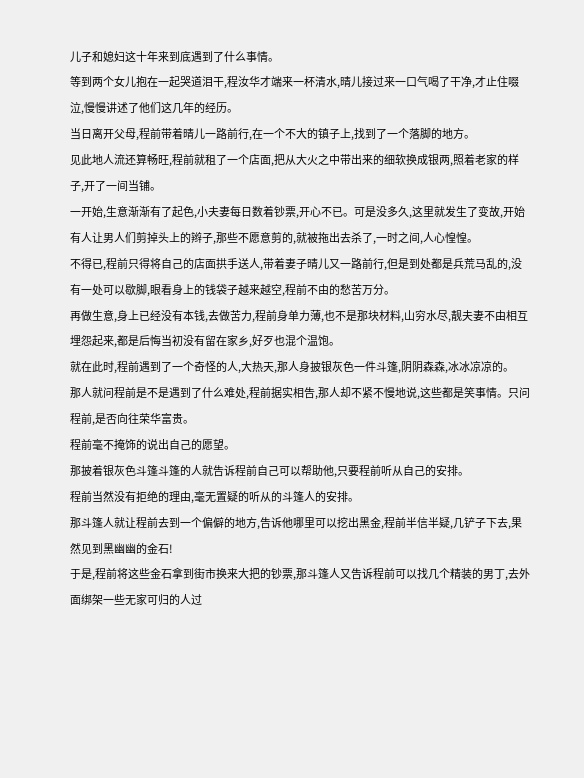儿子和媳妇这十年来到底遇到了什么事情。
等到两个女儿抱在一起哭道泪干,程汝华才端来一杯清水,晴儿接过来一口气喝了干净,才止住啜泣,慢慢讲述了他们这几年的经历。
当日离开父母,程前带着晴儿一路前行,在一个不大的镇子上,找到了一个落脚的地方。
见此地人流还算畅旺,程前就租了一个店面,把从大火之中带出来的细软换成银两,照着老家的样子,开了一间当铺。
一开始,生意渐渐有了起色,小夫妻每日数着钞票,开心不已。可是没多久,这里就发生了变故,开始有人让男人们剪掉头上的辫子,那些不愿意剪的,就被拖出去杀了,一时之间,人心惶惶。
不得已,程前只得将自己的店面拱手送人,带着妻子晴儿又一路前行,但是到处都是兵荒马乱的,没有一处可以歇脚,眼看身上的钱袋子越来越空,程前不由的愁苦万分。
再做生意,身上已经没有本钱,去做苦力,程前身单力薄,也不是那块材料,山穷水尽,靓夫妻不由相互埋怨起来,都是后悔当初没有留在家乡,好歹也混个温饱。
就在此时,程前遇到了一个奇怪的人,大热天,那人身披银灰色一件斗篷,阴阴森森,冰冰凉凉的。
那人就问程前是不是遇到了什么难处,程前据实相告,那人却不紧不慢地说,这些都是笑事情。只问程前,是否向往荣华富贵。
程前毫不掩饰的说出自己的愿望。
那披着银灰色斗篷斗篷的人就告诉程前自己可以帮助他,只要程前听从自己的安排。
程前当然没有拒绝的理由,毫无置疑的听从的斗篷人的安排。
那斗篷人就让程前去到一个偏僻的地方,告诉他哪里可以挖出黑金,程前半信半疑,几铲子下去,果然见到黑幽幽的金石!
于是,程前将这些金石拿到街市换来大把的钞票,那斗篷人又告诉程前可以找几个精装的男丁,去外面绑架一些无家可归的人过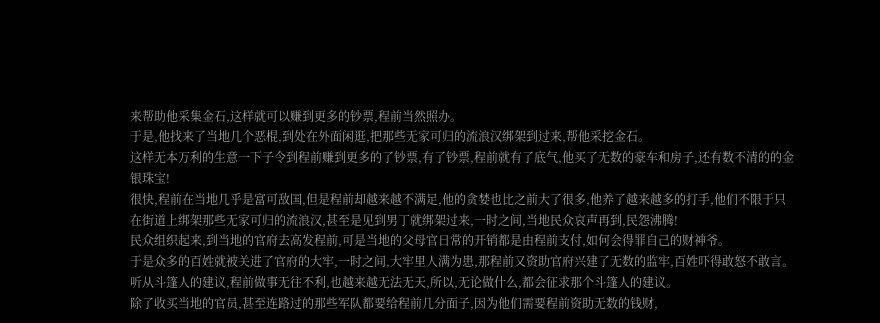来帮助他采集金石,这样就可以赚到更多的钞票,程前当然照办。
于是,他找来了当地几个恶棍,到处在外面闲逛,把那些无家可归的流浪汉绑架到过来,帮他采挖金石。
这样无本万利的生意一下子令到程前赚到更多的了钞票,有了钞票,程前就有了底气,他买了无数的豪车和房子,还有数不清的的金银珠宝!
很快,程前在当地几乎是富可敌国,但是程前却越来越不满足,他的贪婪也比之前大了很多,他养了越来越多的打手,他们不限于只在街道上绑架那些无家可归的流浪汉,甚至是见到男丁就绑架过来,一时之间,当地民众哀声再到,民怨沸腾!
民众组织起来,到当地的官府去高发程前,可是当地的父母官日常的开销都是由程前支付,如何会得罪自己的财神爷。
于是众多的百姓就被关进了官府的大牢,一时之间,大牢里人满为患,那程前又资助官府兴建了无数的监牢,百姓吓得敢怒不敢言。
听从斗篷人的建议,程前做事无往不利,也越来越无法无天,所以,无论做什么,都会征求那个斗篷人的建议。
除了收买当地的官员,甚至连路过的那些军队都要给程前几分面子,因为他们需要程前资助无数的钱财,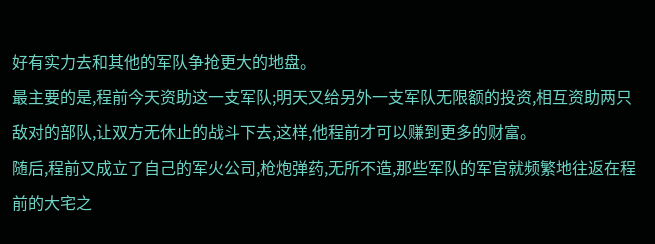好有实力去和其他的军队争抢更大的地盘。
最主要的是,程前今天资助这一支军队;明天又给另外一支军队无限额的投资,相互资助两只敌对的部队,让双方无休止的战斗下去,这样,他程前才可以赚到更多的财富。
随后,程前又成立了自己的军火公司,枪炮弹药,无所不造,那些军队的军官就频繁地往返在程前的大宅之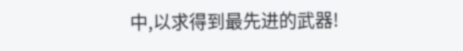中,以求得到最先进的武器!